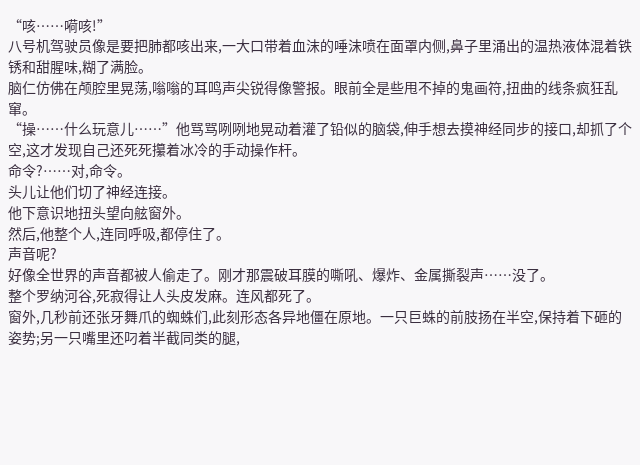“咳……嗬咳!”
八号机驾驶员像是要把肺都咳出来,一大口带着血沫的唾沫喷在面罩内侧,鼻子里涌出的温热液体混着铁锈和甜腥味,糊了满脸。
脑仁仿佛在颅腔里晃荡,嗡嗡的耳鸣声尖锐得像警报。眼前全是些甩不掉的鬼画符,扭曲的线条疯狂乱窜。
“操……什么玩意儿……”他骂骂咧咧地晃动着灌了铅似的脑袋,伸手想去摸神经同步的接口,却抓了个空,这才发现自己还死死攥着冰冷的手动操作杆。
命令?……对,命令。
头儿让他们切了神经连接。
他下意识地扭头望向舷窗外。
然后,他整个人,连同呼吸,都停住了。
声音呢?
好像全世界的声音都被人偷走了。刚才那震破耳膜的嘶吼、爆炸、金属撕裂声……没了。
整个罗纳河谷,死寂得让人头皮发麻。连风都死了。
窗外,几秒前还张牙舞爪的蜘蛛们,此刻形态各异地僵在原地。一只巨蛛的前肢扬在半空,保持着下砸的姿势;另一只嘴里还叼着半截同类的腿,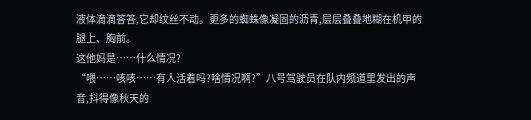液体滴滴答答,它却纹丝不动。更多的蜘蛛像凝固的沥青,层层叠叠地糊在机甲的腿上、胸前。
这他妈是……什么情况?
“喂……咳咳……有人活着吗?啥情况啊?”八号驾驶员在队内频道里发出的声音,抖得像秋天的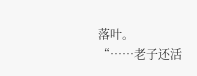落叶。
“……老子还活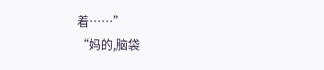着……”
“妈的,脑袋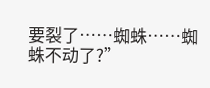要裂了……蜘蛛……蜘蛛不动了?”